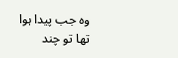وہ جب پیدا ہوا تھا تو چند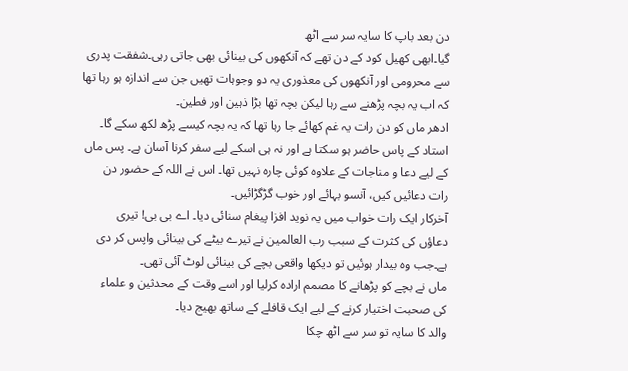دن بعد باپ کا سایہ سر سے اٹھ
گیا۔ابھی کھیل کود کے دن تھے کہ آنکھوں کی بینائی بھی جاتی رہی۔شفقت پدری
سے محرومی اور آنکھوں کی معذوری یہ دو وجوہات تھیں جن سے اندازہ ہو رہا تھا
کہ اب یہ بچہ پڑھنے سے رہا لیکن بچہ تھا بڑا ذہین اور فطین۔
ادھر ماں کو دن رات یہ غم کھائے جا رہا تھا کہ یہ بچہ کیسے پڑھ لکھ سکے گا۔
استاد کے پاس حاضر ہو سکتا ہے اور نہ ہی اسکے لیے سفر کرنا آسان ہے۔ پس ماں
کے لیے دعا و مناجات کے علاوہ کوئی چارہ نہیں تھا۔ اس نے اللہ کے حضور دن
رات دعائیں کیں، آنسو بہائے اور خوب گڑگڑائیں۔
آخرکار ایک رات خواب میں یہ نوید افزا پیغام سنائی دیا۔ اے بی بی! تیری
دعاؤں کی کثرت کے سبب رب العالمین نے تیرے بیٹے کی بینائی واپس کر دی
ہے۔جب وہ بیدار ہوئیں تو دیکھا واقعی بچے کی بینائی لوٹ آئی تھی۔
ماں نے بچے کو پڑھانے کا مصمم ارادہ کرلیا اور اسے وقت کے محدثین و علماء
کی صحبت اختیار کرنے کے لیے ایک قافلے کے ساتھ بھیج دیا۔
والد کا سایہ تو سر سے اٹھ چکا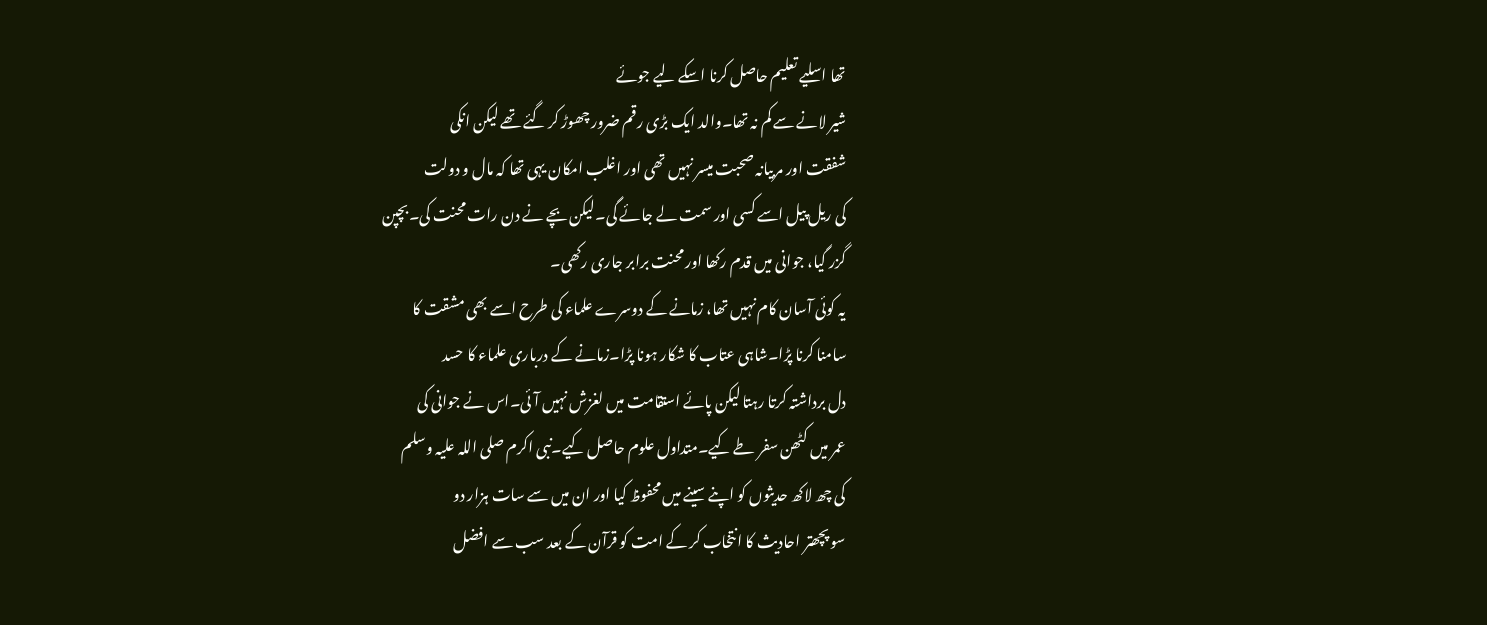تھا اسلیے تعلیم حاصل کرنا اسکے لیے جوئے
شیر لانے سے کم نہ تھا۔والد ایک بڑی رقم ضرور چھوڑ کر گئے تھے لیکن انکی
شفقت اور مربیانہ صحبت میسر نہیں تھی اور اغلب امکان یہی تھا کہ مال و دولت
کی ریل پیل اسے کسی اور سمت لے جائے گی۔لیکن بچے نے دن رات محنت کی۔بچپن
گزر گیا، جوانی میں قدم رکھا اور محنت برابر جاری رکھی۔
یہ کوئی آسان کام نہیں تھا، زمانے کے دوسرے علماء کی طرح اسے بھی مشقت کا
سامنا کرنا پڑا۔شاہی عتاب کا شکار ہونا پڑا۔زمانے کے درباری علماء کا حسد
دل برداشتہ کرتا رہتا لیکن پائے استقامت میں لغزش نہیں آئی۔اس نے جوانی کی
عمر میں کٹھن سفر طے کیے۔متداول علوم حاصل کیے۔نبی اکرم صلی اللہ علیہ وسلم
کی چھ لاکھ حدیثوں کو اپنے سینے میں محفوظ کیا اور ان میں سے سات ہزار دو
سو پچھتر احادیث کا انتخاب کر کے امت کو قرآن کے بعد سب سے افضل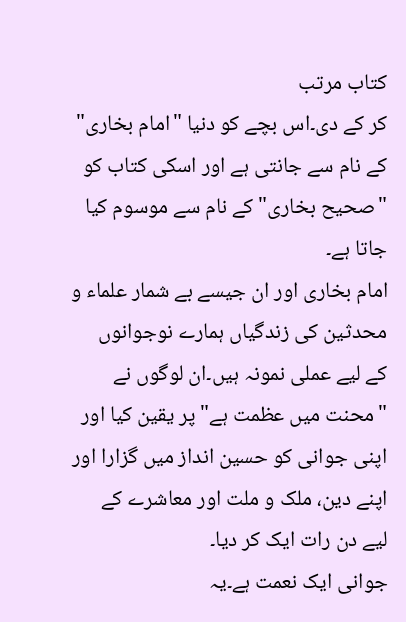کتاب مرتب
کر کے دی۔اس بچے کو دنیا "امام بخاری" کے نام سے جانتی ہے اور اسکی کتاب کو
"صحیح بخاری" کے نام سے موسوم کیا جاتا ہے۔
امام بخاری اور ان جیسے بے شمار علماء و محدثین کی زندگیاں ہمارے نوجوانوں
کے لیے عملی نمونہ ہیں۔ان لوگوں نے "محنت میں عظمت ہے" پر یقین کیا اور
اپنی جوانی کو حسین انداز میں گزارا اور اپنے دین، ملک و ملت اور معاشرے کے
لیے دن رات ایک کر دیا۔
جوانی ایک نعمت ہے۔یہ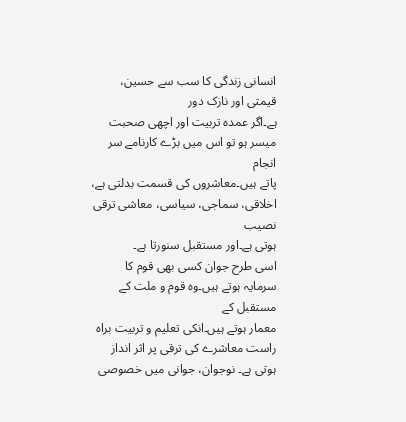انسانی زندگی کا سب سے حسین، قیمتی اور نازک دور
ہے۔اگر عمدہ تربیت اور اچھی صحبت میسر ہو تو اس میں بڑے کارنامے سر انجام
پاتے ہیں۔معاشروں کی قسمت بدلتی ہے، اخلاقی، سماجی، سیاسی، معاشی ترقی نصیب
ہوتی ہے۔اور مستقبل سنورتا ہے۔
اسی طرح جوان کسی بھی قوم کا سرمایہ ہوتے ہیں۔وہ قوم و ملت کے مستقبل کے
معمار ہوتے ہیں۔انکی تعلیم و تربیت براہ راست معاشرے کی ترقی پر اثر انداز
ہوتی ہے۔ نوجوان، جوانی میں خصوصی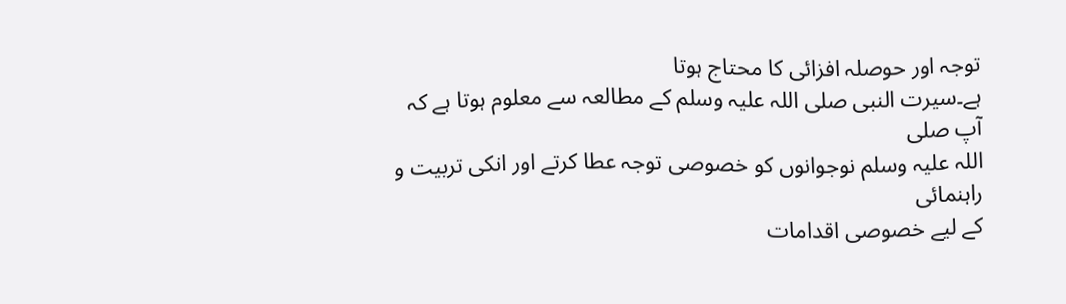توجہ اور حوصلہ افزائی کا محتاج ہوتا
ہے۔سیرت النبی صلی اللہ علیہ وسلم کے مطالعہ سے معلوم ہوتا ہے کہ آپ صلی
اللہ علیہ وسلم نوجوانوں کو خصوصی توجہ عطا کرتے اور انکی تربیت و راہنمائی
کے لیے خصوصی اقدامات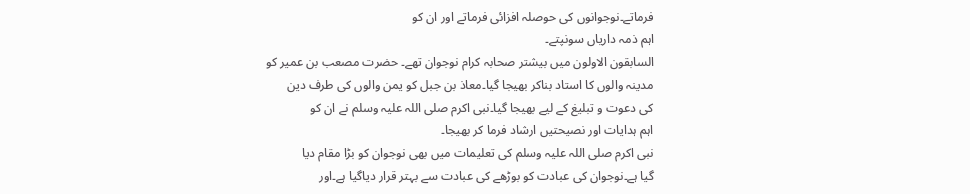فرماتے۔نوجوانوں کی حوصلہ افزائی فرماتے اور ان کو
اہم ذمہ داریاں سونپتے۔
السابقون الاولون میں بیشتر صحابہ کرام نوجوان تھے۔ حضرت مصعب بن عمیر کو
مدینہ والوں کا استاد بناکر بھیجا گیا۔معاذ بن جبل کو یمن والوں کی طرف دین
کی دعوت و تبلیغ کے لیے بھیجا گیا۔نبی اکرم صلی اللہ علیہ وسلم نے ان کو
اہم ہدایات اور نصیحتیں ارشاد فرما کر بھیجا۔
نبی اکرم صلی اللہ علیہ وسلم کی تعلیمات میں بھی نوجوان کو بڑا مقام دیا
گیا ہے۔نوجوان کی عبادت کو بوڑھے کی عبادت سے بہتر قرار دیاگیا ہے۔اور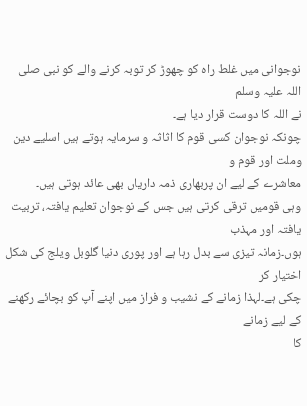نوجوانی میں غلط راہ کو چھوڑ کر توبہ کرنے والے کو نبی صلی اللہ علیہ وسلم
نے اللہ کا دوست قرار دیا ہے۔
چونکہ نوجوان کسی قوم کا اثاثہ و سرمایہ ہوتے ہیں اسلیے دین وملت اور قوم و
معاشرے کے لیے ان پربھاری ذمہ داریاں بھی عائد ہوتی ہیں۔
وہی قومیں ترقی کرتی ہیں جس کے نوجوان تعلیم یافتہ، تربیت یافتہ اور مہذب
ہوں۔زمانہ تیزی سے بدل رہا ہے اور پوری دنیا گلوبل ویلج کی شکل اختیار کر
چکی ہے۔لہذا زمانے کے نشیب و فراز میں اپنے آپ کو بچائے رکھنے کے لیے زمانے
کا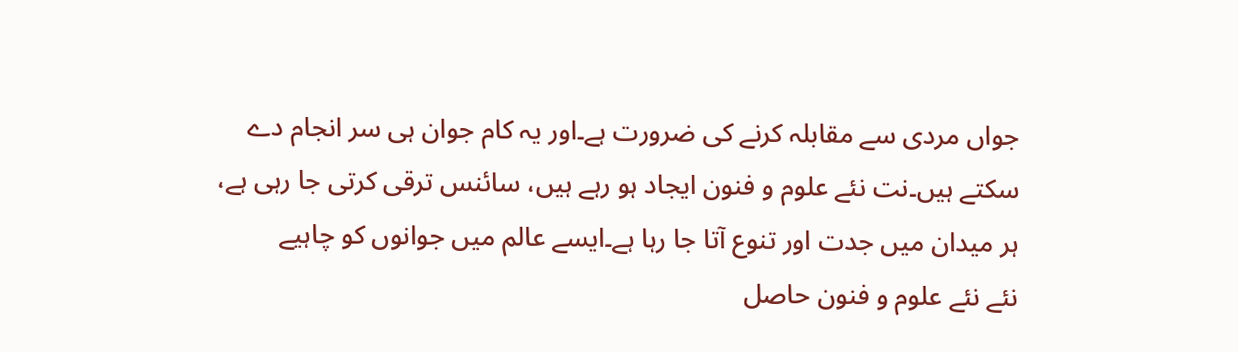جواں مردی سے مقابلہ کرنے کی ضرورت ہے۔اور یہ کام جوان ہی سر انجام دے
سکتے ہیں۔نت نئے علوم و فنون ایجاد ہو رہے ہیں، سائنس ترقی کرتی جا رہی ہے،
ہر میدان میں جدت اور تنوع آتا جا رہا ہے۔ایسے عالم میں جوانوں کو چاہیے
نئے نئے علوم و فنون حاصل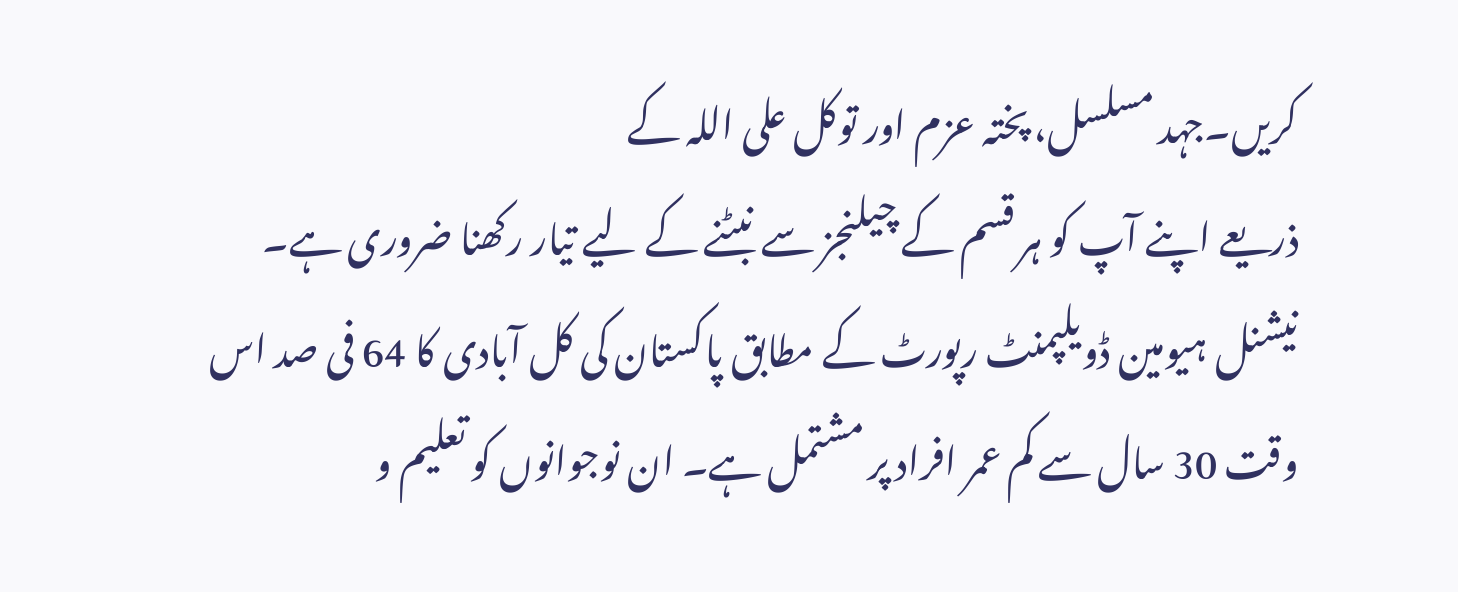کریں۔جہد مسلسل، پختہ عزم اور توکل علی اللہ کے
ذریعے اپنے آپ کو ہر قسم کے چیلنجز سے نبٹنے کے لیے تیار رکھنا ضروری ہے۔
نیشنل ہیومین ڈویلپمنٹ رپورٹ کے مطابق پاکستان کی کل آبادی کا 64 فی صد اس
وقت 30 سال سے کم عمر افراد پر مشتمل ہے۔ ان نوجوانوں کو تعلیم و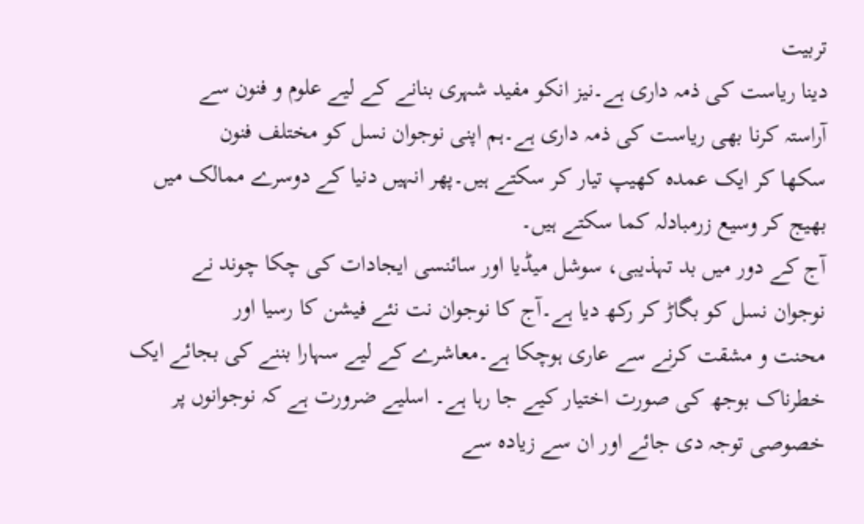تربیت
دینا ریاست کی ذمہ داری ہے۔نیز انکو مفید شہری بنانے کے لیے علوم و فنون سے
آراستہ کرنا بھی ریاست کی ذمہ داری ہے۔ہم اپنی نوجوان نسل کو مختلف فنون
سکھا کر ایک عمدہ کھیپ تیار کر سکتے ہیں۔پھر انہیں دنیا کے دوسرے ممالک میں
بھیج کر وسیع زرمبادلہ کما سکتے ہیں۔
آج کے دور میں بد تہذیبی، سوشل میڈیا اور سائنسی ایجادات کی چکا چوند نے
نوجوان نسل کو بگاڑ کر رکھ دیا ہے۔آج کا نوجوان نت نئے فیشن کا رسیا اور
محنت و مشقت کرنے سے عاری ہوچکا ہے۔معاشرے کے لیے سہارا بننے کی بجائے ایک
خطرناک بوجھ کی صورت اختیار کیے جا رہا ہے۔ اسلیے ضرورت ہے کہ نوجوانوں پر
خصوصی توجہ دی جائے اور ان سے زیادہ سے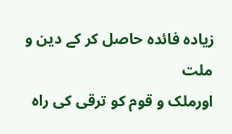زیادہ فائدہ حاصل کر کے دین و ملت
اورملک و قوم کو ترقی کی راہ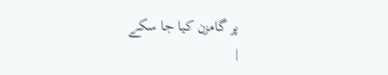پر گامزن کیا جا سکے
|